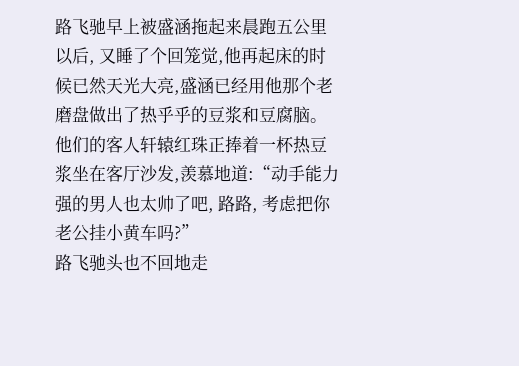路飞驰早上被盛涵拖起来晨跑五公里以后, 又睡了个回笼觉,他再起床的时候已然天光大亮,盛涵已经用他那个老磨盘做出了热乎乎的豆浆和豆腐脑。
他们的客人轩辕红珠正捧着一杯热豆浆坐在客厅沙发,羡慕地道:“动手能力强的男人也太帅了吧, 路路, 考虑把你老公挂小黄车吗?”
路飞驰头也不回地走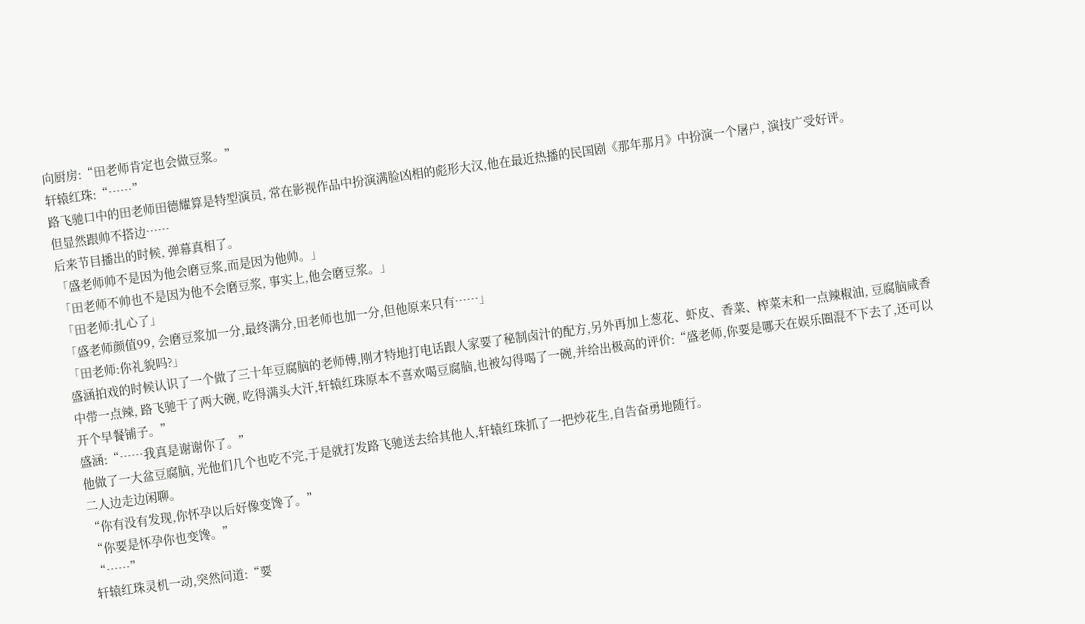向厨房:“田老师肯定也会做豆浆。”
轩辕红珠:“……”
路飞驰口中的田老师田德耀算是特型演员, 常在影视作品中扮演满脸凶相的彪形大汉,他在最近热播的民国剧《那年那月》中扮演一个屠户, 演技广受好评。
但显然跟帅不搭边……
后来节目播出的时候, 弹幕真相了。
「盛老师帅不是因为他会磨豆浆,而是因为他帅。」
「田老师不帅也不是因为他不会磨豆浆, 事实上,他会磨豆浆。」
「田老师:扎心了」
「盛老师颜值99, 会磨豆浆加一分,最终满分,田老师也加一分,但他原来只有……」
「田老师:你礼貌吗?」
盛涵拍戏的时候认识了一个做了三十年豆腐脑的老师傅,刚才特地打电话跟人家要了秘制卤汁的配方,另外再加上葱花、虾皮、香菜、榨菜末和一点辣椒油, 豆腐脑咸香中带一点辣, 路飞驰干了两大碗, 吃得满头大汗,轩辕红珠原本不喜欢喝豆腐脑,也被勾得喝了一碗,并给出极高的评价:“盛老师,你要是哪天在娱乐圈混不下去了,还可以开个早餐铺子。”
盛涵:“……我真是谢谢你了。”
他做了一大盆豆腐脑, 光他们几个也吃不完,于是就打发路飞驰送去给其他人,轩辕红珠抓了一把炒花生,自告奋勇地随行。
二人边走边闲聊。
“你有没有发现,你怀孕以后好像变馋了。”
“你要是怀孕你也变馋。”
“……”
轩辕红珠灵机一动,突然问道:“要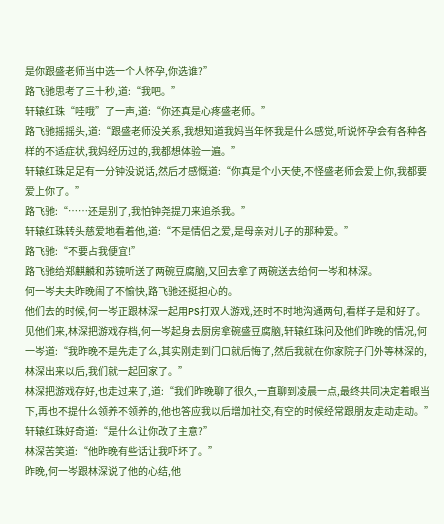是你跟盛老师当中选一个人怀孕,你选谁?”
路飞驰思考了三十秒,道:“我吧。”
轩辕红珠“哇哦”了一声,道:“你还真是心疼盛老师。”
路飞驰摇摇头,道:“跟盛老师没关系,我想知道我妈当年怀我是什么感觉,听说怀孕会有各种各样的不适症状,我妈经历过的,我都想体验一遍。”
轩辕红珠足足有一分钟没说话,然后才感慨道:“你真是个小天使,不怪盛老师会爱上你,我都要爱上你了。”
路飞驰:“……还是别了,我怕钟尧提刀来追杀我。”
轩辕红珠转头慈爱地看着他,道:“不是情侣之爱,是母亲对儿子的那种爱。”
路飞驰:“不要占我便宜!”
路飞驰给郑麒麟和苏镜听送了两碗豆腐脑,又回去拿了两碗送去给何一岑和林深。
何一岑夫夫昨晚闹了不愉快,路飞驰还挺担心的。
他们去的时候,何一岑正跟林深一起用PS打双人游戏,还时不时地沟通两句,看样子是和好了。
见他们来,林深把游戏存档,何一岑起身去厨房拿碗盛豆腐脑,轩辕红珠问及他们昨晚的情况,何一岑道:“我昨晚不是先走了么,其实刚走到门口就后悔了,然后我就在你家院子门外等林深的,林深出来以后,我们就一起回家了。”
林深把游戏存好,也走过来了,道:“我们昨晚聊了很久,一直聊到凌晨一点,最终共同决定着眼当下,再也不提什么领养不领养的,他也答应我以后增加社交,有空的时候经常跟朋友走动走动。”
轩辕红珠好奇道:“是什么让你改了主意?”
林深苦笑道:“他昨晚有些话让我吓坏了。”
昨晚,何一岑跟林深说了他的心结,他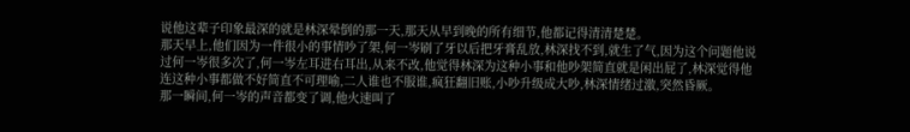说他这辈子印象最深的就是林深晕倒的那一天,那天从早到晚的所有细节,他都记得清清楚楚。
那天早上,他们因为一件很小的事情吵了架,何一岑刷了牙以后把牙膏乱放,林深找不到,就生了气,因为这个问题他说过何一岑很多次了,何一岑左耳进右耳出,从来不改,他觉得林深为这种小事和他吵架简直就是闲出屁了,林深觉得他连这种小事都做不好简直不可理喻,二人谁也不服谁,疯狂翻旧账,小吵升级成大吵,林深情绪过激,突然昏厥。
那一瞬间,何一岑的声音都变了调,他火速叫了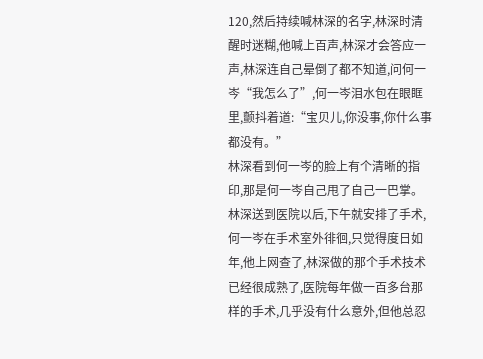120,然后持续喊林深的名字,林深时清醒时迷糊,他喊上百声,林深才会答应一声,林深连自己晕倒了都不知道,问何一岑“我怎么了”,何一岑泪水包在眼眶里,颤抖着道:“宝贝儿,你没事,你什么事都没有。”
林深看到何一岑的脸上有个清晰的指印,那是何一岑自己甩了自己一巴掌。
林深送到医院以后,下午就安排了手术,何一岑在手术室外徘徊,只觉得度日如年,他上网查了,林深做的那个手术技术已经很成熟了,医院每年做一百多台那样的手术,几乎没有什么意外,但他总忍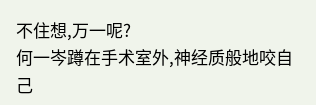不住想,万一呢?
何一岑蹲在手术室外,神经质般地咬自己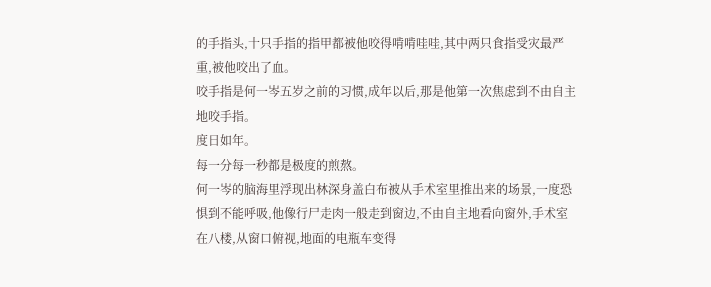的手指头,十只手指的指甲都被他咬得啃啃哇哇,其中两只食指受灾最严重,被他咬出了血。
咬手指是何一岑五岁之前的习惯,成年以后,那是他第一次焦虑到不由自主地咬手指。
度日如年。
每一分每一秒都是极度的煎熬。
何一岑的脑海里浮现出林深身盖白布被从手术室里推出来的场景,一度恐惧到不能呼吸,他像行尸走肉一般走到窗边,不由自主地看向窗外,手术室在八楼,从窗口俯视,地面的电瓶车变得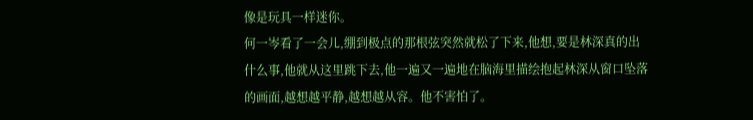像是玩具一样迷你。
何一岑看了一会儿,绷到极点的那根弦突然就松了下来,他想,要是林深真的出什么事,他就从这里跳下去,他一遍又一遍地在脑海里描绘抱起林深从窗口坠落的画面,越想越平静,越想越从容。他不害怕了。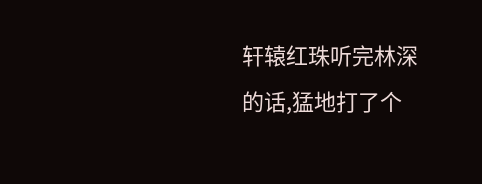轩辕红珠听完林深的话,猛地打了个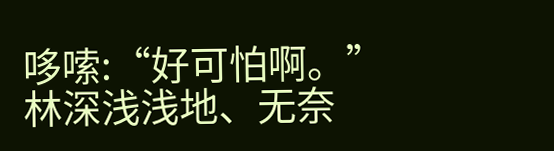哆嗦:“好可怕啊。”
林深浅浅地、无奈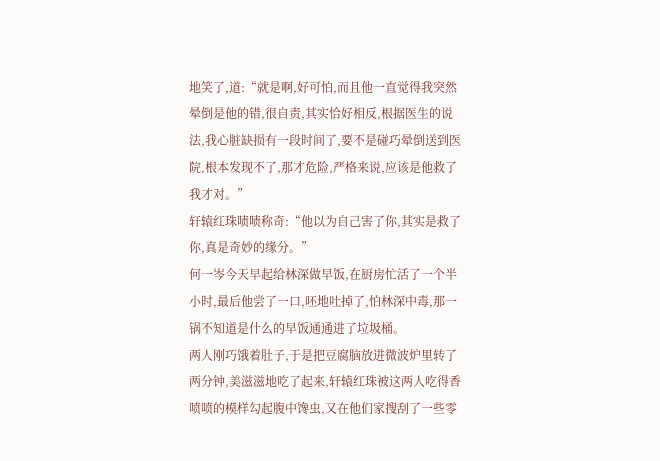地笑了,道:“就是啊,好可怕,而且他一直觉得我突然晕倒是他的错,很自责,其实恰好相反,根据医生的说法,我心脏缺损有一段时间了,要不是碰巧晕倒送到医院,根本发现不了,那才危险,严格来说,应该是他救了我才对。”
轩辕红珠啧啧称奇:“他以为自己害了你,其实是救了你,真是奇妙的缘分。”
何一岑今天早起给林深做早饭,在厨房忙活了一个半小时,最后他尝了一口,呸地吐掉了,怕林深中毒,那一锅不知道是什么的早饭通通进了垃圾桶。
两人刚巧饿着肚子,于是把豆腐脑放进微波炉里转了两分钟,美滋滋地吃了起来,轩辕红珠被这两人吃得香喷喷的模样勾起腹中馋虫,又在他们家搜刮了一些零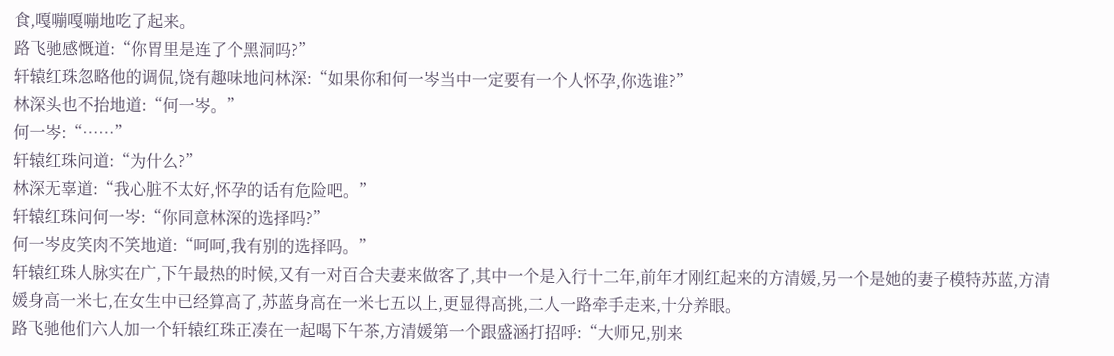食,嘎嘣嘎嘣地吃了起来。
路飞驰感慨道:“你胃里是连了个黑洞吗?”
轩辕红珠忽略他的调侃,饶有趣味地问林深:“如果你和何一岑当中一定要有一个人怀孕,你选谁?”
林深头也不抬地道:“何一岑。”
何一岑:“……”
轩辕红珠问道:“为什么?”
林深无辜道:“我心脏不太好,怀孕的话有危险吧。”
轩辕红珠问何一岑:“你同意林深的选择吗?”
何一岑皮笑肉不笑地道:“呵呵,我有别的选择吗。”
轩辕红珠人脉实在广,下午最热的时候,又有一对百合夫妻来做客了,其中一个是入行十二年,前年才刚红起来的方清媛,另一个是她的妻子模特苏蓝,方清媛身高一米七,在女生中已经算高了,苏蓝身高在一米七五以上,更显得高挑,二人一路牵手走来,十分养眼。
路飞驰他们六人加一个轩辕红珠正凑在一起喝下午茶,方清媛第一个跟盛涵打招呼:“大师兄,别来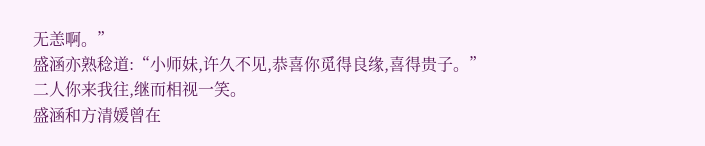无恙啊。”
盛涵亦熟稔道:“小师妹,许久不见,恭喜你觅得良缘,喜得贵子。”
二人你来我往,继而相视一笑。
盛涵和方清媛曾在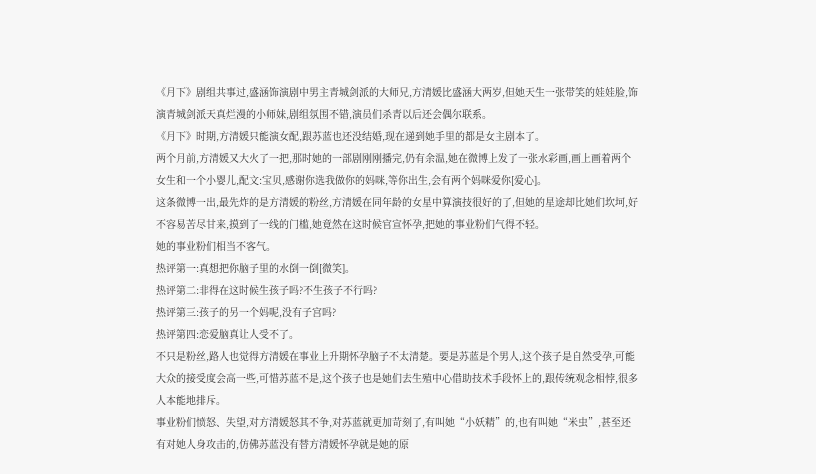《月下》剧组共事过,盛涵饰演剧中男主青城剑派的大师兄,方清媛比盛涵大两岁,但她天生一张带笑的娃娃脸,饰演青城剑派天真烂漫的小师妹,剧组氛围不错,演员们杀青以后还会偶尔联系。
《月下》时期,方清媛只能演女配,跟苏蓝也还没结婚,现在递到她手里的都是女主剧本了。
两个月前,方清媛又大火了一把,那时她的一部剧刚刚播完,仍有余温,她在微博上发了一张水彩画,画上画着两个女生和一个小婴儿,配文:宝贝,感谢你选我做你的妈咪,等你出生,会有两个妈咪爱你[爱心]。
这条微博一出,最先炸的是方清媛的粉丝,方清媛在同年龄的女星中算演技很好的了,但她的星途却比她们坎坷,好不容易苦尽甘来,摸到了一线的门槛,她竟然在这时候官宣怀孕,把她的事业粉们气得不轻。
她的事业粉们相当不客气。
热评第一:真想把你脑子里的水倒一倒[微笑]。
热评第二:非得在这时候生孩子吗?不生孩子不行吗?
热评第三:孩子的另一个妈呢,没有子宫吗?
热评第四:恋爱脑真让人受不了。
不只是粉丝,路人也觉得方清媛在事业上升期怀孕脑子不太清楚。要是苏蓝是个男人,这个孩子是自然受孕,可能大众的接受度会高一些,可惜苏蓝不是,这个孩子也是她们去生殖中心借助技术手段怀上的,跟传统观念相悖,很多人本能地排斥。
事业粉们愤怒、失望,对方清媛怒其不争,对苏蓝就更加苛刻了,有叫她“小妖精”的,也有叫她“米虫”,甚至还有对她人身攻击的,仿佛苏蓝没有替方清媛怀孕就是她的原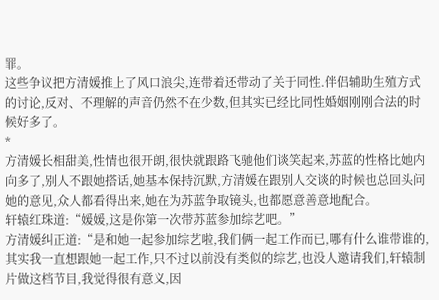罪。
这些争议把方清媛推上了风口浪尖,连带着还带动了关于同性.伴侣辅助生殖方式的讨论,反对、不理解的声音仍然不在少数,但其实已经比同性婚姻刚刚合法的时候好多了。
*
方清媛长相甜美,性情也很开朗,很快就跟路飞驰他们谈笑起来,苏蓝的性格比她内向多了,别人不跟她搭话,她基本保持沉默,方清媛在跟别人交谈的时候也总回头问她的意见,众人都看得出来,她在为苏蓝争取镜头,也都愿意善意地配合。
轩辕红珠道:“媛媛,这是你第一次带苏蓝参加综艺吧。”
方清媛纠正道:“是和她一起参加综艺啦,我们俩一起工作而已,哪有什么谁带谁的,其实我一直想跟她一起工作,只不过以前没有类似的综艺,也没人邀请我们,轩辕制片做这档节目,我觉得很有意义,因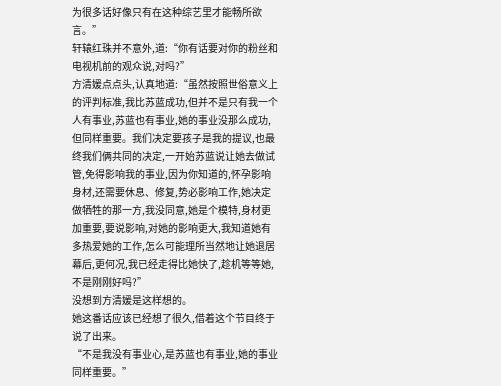为很多话好像只有在这种综艺里才能畅所欲言。”
轩辕红珠并不意外,道:“你有话要对你的粉丝和电视机前的观众说,对吗?”
方清媛点点头,认真地道:“虽然按照世俗意义上的评判标准,我比苏蓝成功,但并不是只有我一个人有事业,苏蓝也有事业,她的事业没那么成功,但同样重要。我们决定要孩子是我的提议,也最终我们俩共同的决定,一开始苏蓝说让她去做试管,免得影响我的事业,因为你知道的,怀孕影响身材,还需要休息、修复,势必影响工作,她决定做牺牲的那一方,我没同意,她是个模特,身材更加重要,要说影响,对她的影响更大,我知道她有多热爱她的工作,怎么可能理所当然地让她退居幕后,更何况,我已经走得比她快了,趁机等等她,不是刚刚好吗?”
没想到方清媛是这样想的。
她这番话应该已经想了很久,借着这个节目终于说了出来。
“不是我没有事业心,是苏蓝也有事业,她的事业同样重要。”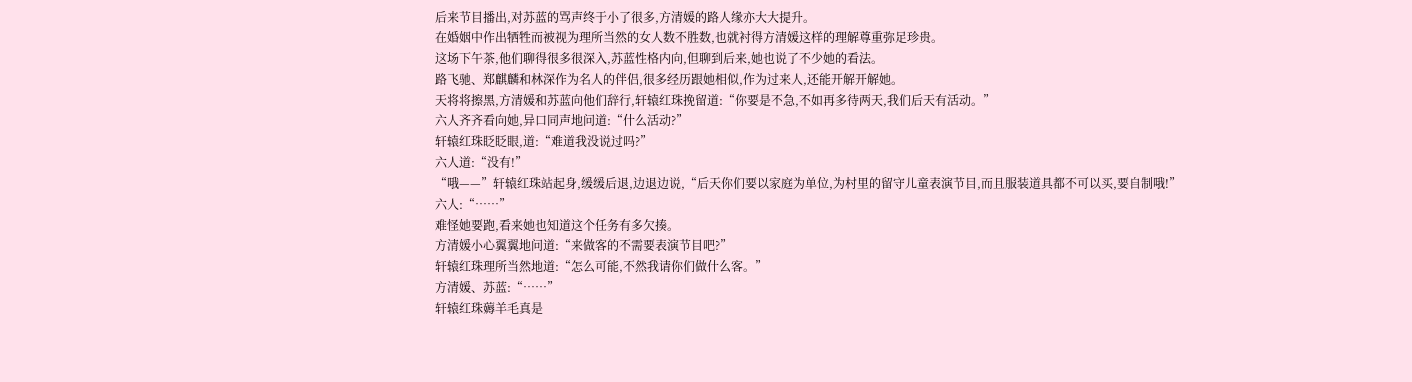后来节目播出,对苏蓝的骂声终于小了很多,方清媛的路人缘亦大大提升。
在婚姻中作出牺牲而被视为理所当然的女人数不胜数,也就衬得方清媛这样的理解尊重弥足珍贵。
这场下午茶,他们聊得很多很深入,苏蓝性格内向,但聊到后来,她也说了不少她的看法。
路飞驰、郑麒麟和林深作为名人的伴侣,很多经历跟她相似,作为过来人,还能开解开解她。
天将将擦黑,方清媛和苏蓝向他们辞行,轩辕红珠挽留道:“你要是不急,不如再多待两天,我们后天有活动。”
六人齐齐看向她,异口同声地问道:“什么活动?”
轩辕红珠眨眨眼,道:“难道我没说过吗?”
六人道:“没有!”
“哦——”轩辕红珠站起身,缓缓后退,边退边说,“后天你们要以家庭为单位,为村里的留守儿童表演节目,而且服装道具都不可以买,要自制哦!”
六人:“……”
难怪她要跑,看来她也知道这个任务有多欠揍。
方清媛小心翼翼地问道:“来做客的不需要表演节目吧?”
轩辕红珠理所当然地道:“怎么可能,不然我请你们做什么客。”
方清媛、苏蓝:“……”
轩辕红珠薅羊毛真是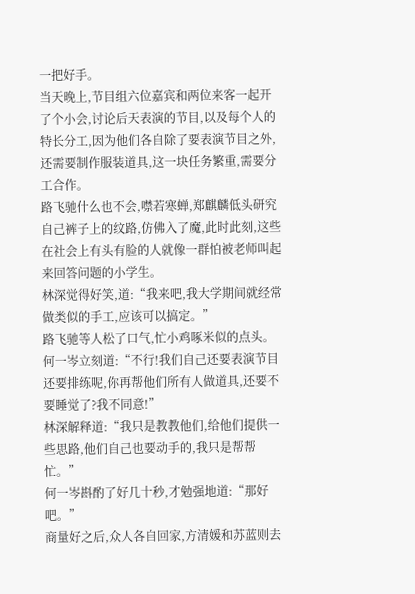一把好手。
当天晚上,节目组六位嘉宾和两位来客一起开了个小会,讨论后天表演的节目,以及每个人的特长分工,因为他们各自除了要表演节目之外,还需要制作服装道具,这一块任务繁重,需要分工合作。
路飞驰什么也不会,噤若寒蝉,郑麒麟低头研究自己裤子上的纹路,仿佛入了魔,此时此刻,这些在社会上有头有脸的人就像一群怕被老师叫起来回答问题的小学生。
林深觉得好笑,道:“我来吧,我大学期间就经常做类似的手工,应该可以搞定。”
路飞驰等人松了口气,忙小鸡啄米似的点头。
何一岑立刻道:“不行!我们自己还要表演节目还要排练呢,你再帮他们所有人做道具,还要不要睡觉了?我不同意!”
林深解释道:“我只是教教他们,给他们提供一些思路,他们自己也要动手的,我只是帮帮忙。”
何一岑斟酌了好几十秒,才勉强地道:“那好吧。”
商量好之后,众人各自回家,方清媛和苏蓝则去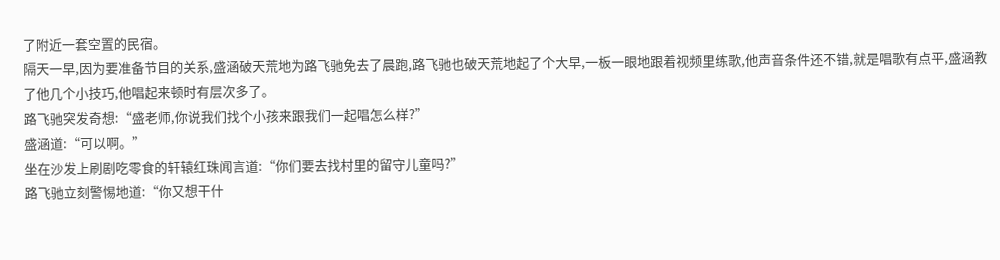了附近一套空置的民宿。
隔天一早,因为要准备节目的关系,盛涵破天荒地为路飞驰免去了晨跑,路飞驰也破天荒地起了个大早,一板一眼地跟着视频里练歌,他声音条件还不错,就是唱歌有点平,盛涵教了他几个小技巧,他唱起来顿时有层次多了。
路飞驰突发奇想:“盛老师,你说我们找个小孩来跟我们一起唱怎么样?”
盛涵道:“可以啊。”
坐在沙发上刷剧吃零食的轩辕红珠闻言道:“你们要去找村里的留守儿童吗?”
路飞驰立刻警惕地道:“你又想干什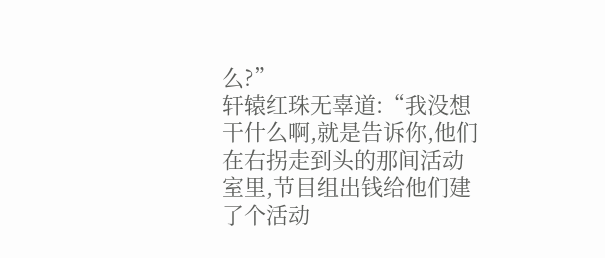么?”
轩辕红珠无辜道:“我没想干什么啊,就是告诉你,他们在右拐走到头的那间活动室里,节目组出钱给他们建了个活动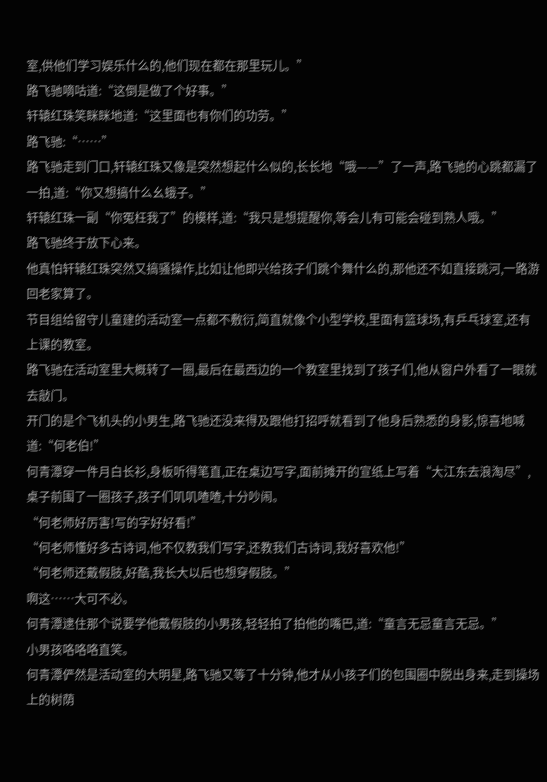室,供他们学习娱乐什么的,他们现在都在那里玩儿。”
路飞驰嘀咕道:“这倒是做了个好事。”
轩辕红珠笑眯眯地道:“这里面也有你们的功劳。”
路飞驰:“……”
路飞驰走到门口,轩辕红珠又像是突然想起什么似的,长长地“哦——”了一声,路飞驰的心跳都漏了一拍,道:“你又想搞什么幺蛾子。”
轩辕红珠一副“你冤枉我了”的模样,道:“我只是想提醒你,等会儿有可能会碰到熟人哦。”
路飞驰终于放下心来。
他真怕轩辕红珠突然又搞骚操作,比如让他即兴给孩子们跳个舞什么的,那他还不如直接跳河,一路游回老家算了。
节目组给留守儿童建的活动室一点都不敷衍,简直就像个小型学校,里面有篮球场,有乒乓球室,还有上课的教室。
路飞驰在活动室里大概转了一圈,最后在最西边的一个教室里找到了孩子们,他从窗户外看了一眼就去敲门。
开门的是个飞机头的小男生,路飞驰还没来得及跟他打招呼就看到了他身后熟悉的身影,惊喜地喊道:“何老伯!”
何青潭穿一件月白长衫,身板听得笔直,正在桌边写字,面前摊开的宣纸上写着“大江东去浪淘尽”,桌子前围了一圈孩子,孩子们叽叽喳喳,十分吵闹。
“何老师好厉害!写的字好好看!”
“何老师懂好多古诗词,他不仅教我们写字,还教我们古诗词,我好喜欢他!”
“何老师还戴假肢,好酷,我长大以后也想穿假肢。”
啊这……大可不必。
何青潭逮住那个说要学他戴假肢的小男孩,轻轻拍了拍他的嘴巴,道:“童言无忌童言无忌。”
小男孩咯咯咯直笑。
何青潭俨然是活动室的大明星,路飞驰又等了十分钟,他才从小孩子们的包围圈中脱出身来,走到操场上的树荫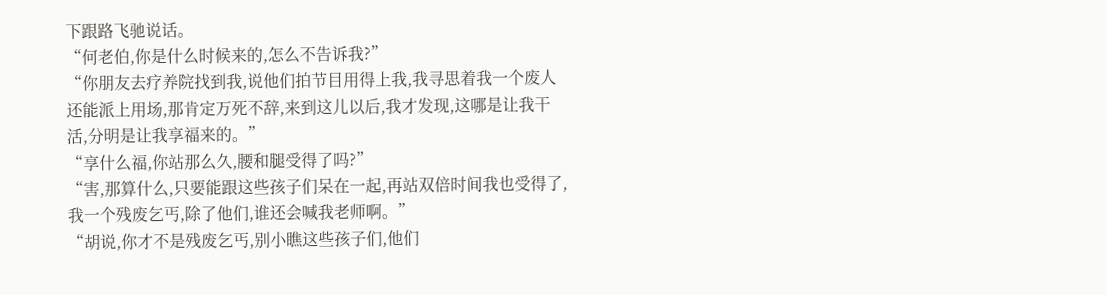下跟路飞驰说话。
“何老伯,你是什么时候来的,怎么不告诉我?”
“你朋友去疗养院找到我,说他们拍节目用得上我,我寻思着我一个废人还能派上用场,那肯定万死不辞,来到这儿以后,我才发现,这哪是让我干活,分明是让我享福来的。”
“享什么福,你站那么久,腰和腿受得了吗?”
“害,那算什么,只要能跟这些孩子们呆在一起,再站双倍时间我也受得了,我一个残废乞丐,除了他们,谁还会喊我老师啊。”
“胡说,你才不是残废乞丐,别小瞧这些孩子们,他们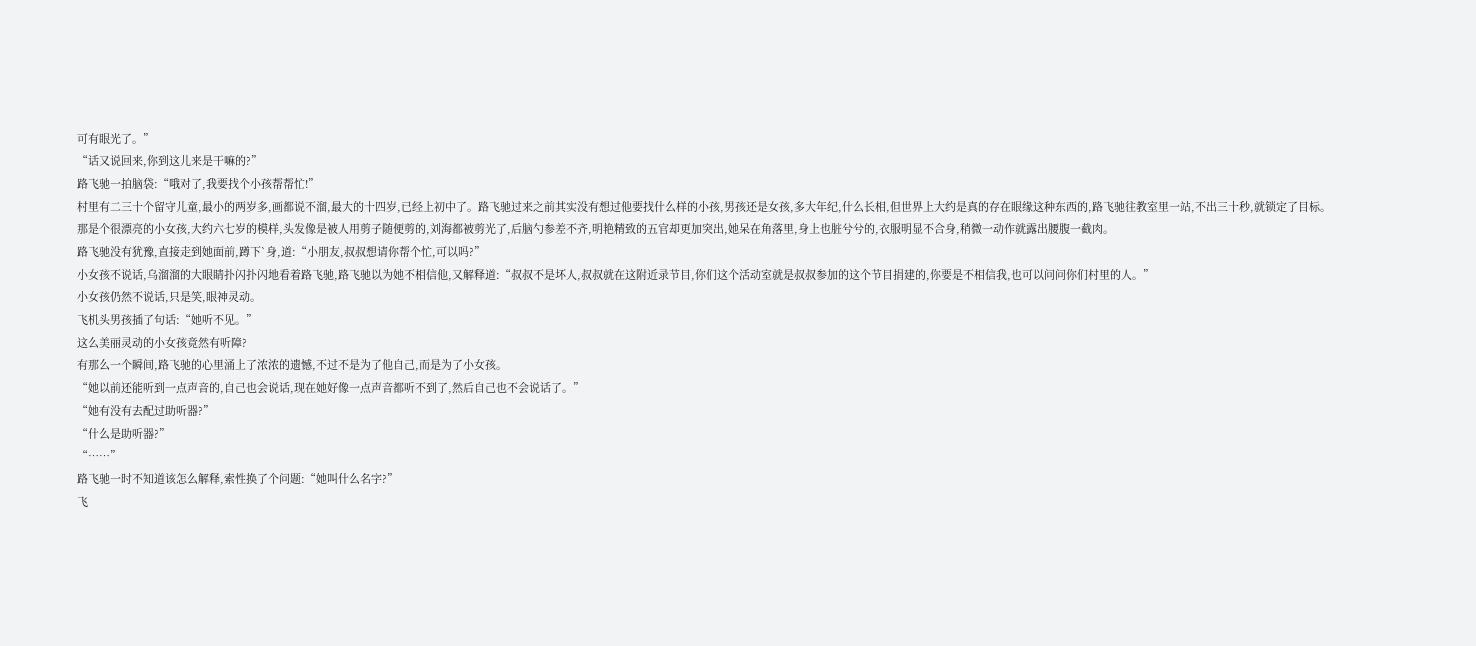可有眼光了。”
“话又说回来,你到这儿来是干嘛的?”
路飞驰一拍脑袋:“哦对了,我要找个小孩帮帮忙!”
村里有二三十个留守儿童,最小的两岁多,画都说不溜,最大的十四岁,已经上初中了。路飞驰过来之前其实没有想过他要找什么样的小孩,男孩还是女孩,多大年纪,什么长相,但世界上大约是真的存在眼缘这种东西的,路飞驰往教室里一站,不出三十秒,就锁定了目标。
那是个很漂亮的小女孩,大约六七岁的模样,头发像是被人用剪子随便剪的,刘海都被剪光了,后脑勺参差不齐,明艳精致的五官却更加突出,她呆在角落里,身上也脏兮兮的,衣服明显不合身,稍微一动作就露出腰腹一截肉。
路飞驰没有犹豫,直接走到她面前,蹲下`身,道:“小朋友,叔叔想请你帮个忙,可以吗?”
小女孩不说话,乌溜溜的大眼睛扑闪扑闪地看着路飞驰,路飞驰以为她不相信他,又解释道:“叔叔不是坏人,叔叔就在这附近录节目,你们这个活动室就是叔叔参加的这个节目捐建的,你要是不相信我,也可以问问你们村里的人。”
小女孩仍然不说话,只是笑,眼神灵动。
飞机头男孩插了句话:“她听不见。”
这么美丽灵动的小女孩竟然有听障?
有那么一个瞬间,路飞驰的心里涌上了浓浓的遗憾,不过不是为了他自己,而是为了小女孩。
“她以前还能听到一点声音的,自己也会说话,现在她好像一点声音都听不到了,然后自己也不会说话了。”
“她有没有去配过助听器?”
“什么是助听器?”
“……”
路飞驰一时不知道该怎么解释,索性换了个问题:“她叫什么名字?”
飞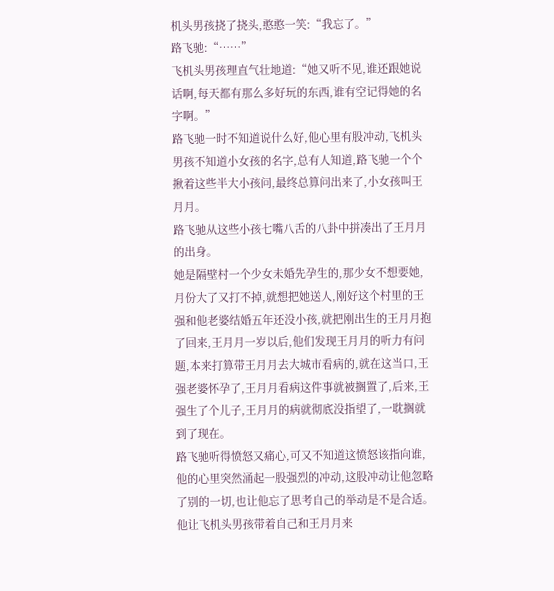机头男孩挠了挠头,憨憨一笑:“我忘了。”
路飞驰:“……”
飞机头男孩理直气壮地道:“她又听不见,谁还跟她说话啊,每天都有那么多好玩的东西,谁有空记得她的名字啊。”
路飞驰一时不知道说什么好,他心里有股冲动,飞机头男孩不知道小女孩的名字,总有人知道,路飞驰一个个揪着这些半大小孩问,最终总算问出来了,小女孩叫王月月。
路飞驰从这些小孩七嘴八舌的八卦中拼凑出了王月月的出身。
她是隔壁村一个少女未婚先孕生的,那少女不想要她,月份大了又打不掉,就想把她送人,刚好这个村里的王强和他老婆结婚五年还没小孩,就把刚出生的王月月抱了回来,王月月一岁以后,他们发现王月月的听力有问题,本来打算带王月月去大城市看病的,就在这当口,王强老婆怀孕了,王月月看病这件事就被搁置了,后来,王强生了个儿子,王月月的病就彻底没指望了,一耽搁就到了现在。
路飞驰听得愤怒又痛心,可又不知道这愤怒该指向谁,他的心里突然涌起一股强烈的冲动,这股冲动让他忽略了别的一切,也让他忘了思考自己的举动是不是合适。
他让飞机头男孩带着自己和王月月来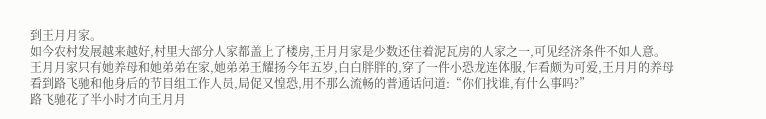到王月月家。
如今农村发展越来越好,村里大部分人家都盖上了楼房,王月月家是少数还住着泥瓦房的人家之一,可见经济条件不如人意。
王月月家只有她养母和她弟弟在家,她弟弟王耀扬今年五岁,白白胖胖的,穿了一件小恐龙连体服,乍看颇为可爱,王月月的养母看到路飞驰和他身后的节目组工作人员,局促又惶恐,用不那么流畅的普通话问道:“你们找谁,有什么事吗?”
路飞驰花了半小时才向王月月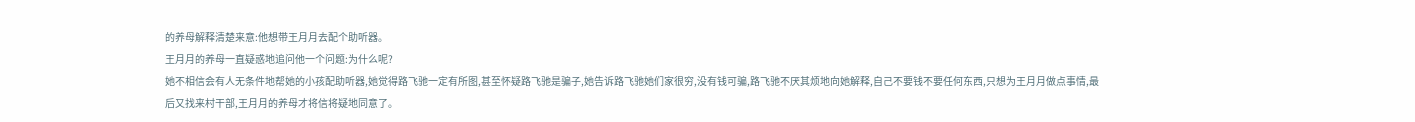的养母解释清楚来意:他想带王月月去配个助听器。
王月月的养母一直疑惑地追问他一个问题:为什么呢?
她不相信会有人无条件地帮她的小孩配助听器,她觉得路飞驰一定有所图,甚至怀疑路飞驰是骗子,她告诉路飞驰她们家很穷,没有钱可骗,路飞驰不厌其烦地向她解释,自己不要钱不要任何东西,只想为王月月做点事情,最后又找来村干部,王月月的养母才将信将疑地同意了。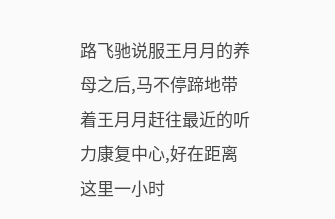路飞驰说服王月月的养母之后,马不停蹄地带着王月月赶往最近的听力康复中心,好在距离这里一小时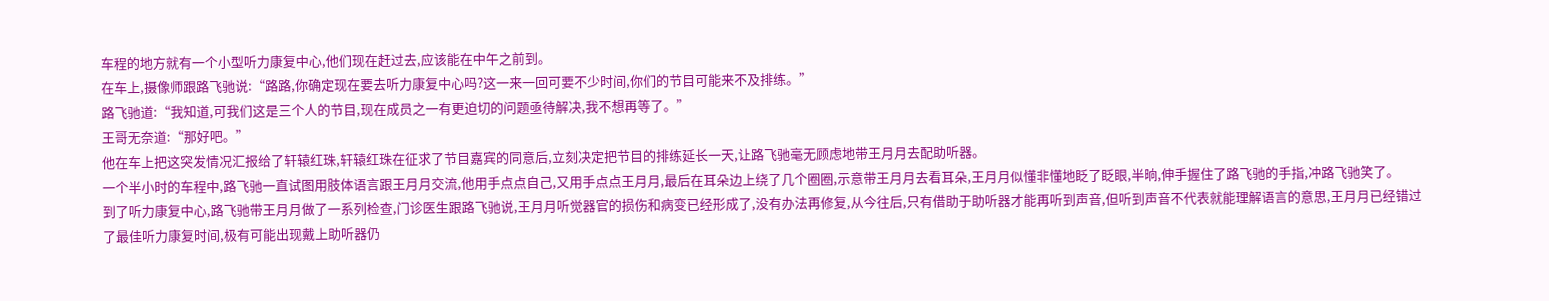车程的地方就有一个小型听力康复中心,他们现在赶过去,应该能在中午之前到。
在车上,摄像师跟路飞驰说:“路路,你确定现在要去听力康复中心吗?这一来一回可要不少时间,你们的节目可能来不及排练。”
路飞驰道:“我知道,可我们这是三个人的节目,现在成员之一有更迫切的问题亟待解决,我不想再等了。”
王哥无奈道:“那好吧。”
他在车上把这突发情况汇报给了轩辕红珠,轩辕红珠在征求了节目嘉宾的同意后,立刻决定把节目的排练延长一天,让路飞驰毫无顾虑地带王月月去配助听器。
一个半小时的车程中,路飞驰一直试图用肢体语言跟王月月交流,他用手点点自己,又用手点点王月月,最后在耳朵边上绕了几个圈圈,示意带王月月去看耳朵,王月月似懂非懂地眨了眨眼,半晌,伸手握住了路飞驰的手指,冲路飞驰笑了。
到了听力康复中心,路飞驰带王月月做了一系列检查,门诊医生跟路飞驰说,王月月听觉器官的损伤和病变已经形成了,没有办法再修复,从今往后,只有借助于助听器才能再听到声音,但听到声音不代表就能理解语言的意思,王月月已经错过了最佳听力康复时间,极有可能出现戴上助听器仍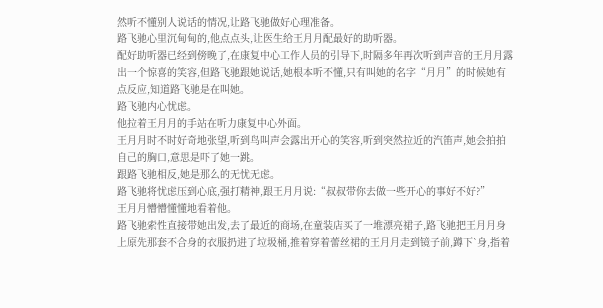然听不懂别人说话的情况,让路飞驰做好心理准备。
路飞驰心里沉甸甸的,他点点头,让医生给王月月配最好的助听器。
配好助听器已经到傍晚了,在康复中心工作人员的引导下,时隔多年再次听到声音的王月月露出一个惊喜的笑容,但路飞驰跟她说话,她根本听不懂,只有叫她的名字“月月”的时候她有点反应,知道路飞驰是在叫她。
路飞驰内心忧虑。
他拉着王月月的手站在听力康复中心外面。
王月月时不时好奇地张望,听到鸟叫声会露出开心的笑容,听到突然拉近的汽笛声,她会拍拍自己的胸口,意思是吓了她一跳。
跟路飞驰相反,她是那么的无忧无虑。
路飞驰将忧虑压到心底,强打精神,跟王月月说:“叔叔带你去做一些开心的事好不好?”
王月月懵懵懂懂地看着他。
路飞驰索性直接带她出发,去了最近的商场,在童装店买了一堆漂亮裙子,路飞驰把王月月身上原先那套不合身的衣服扔进了垃圾桶,推着穿着蕾丝裙的王月月走到镜子前,蹲下`身,指着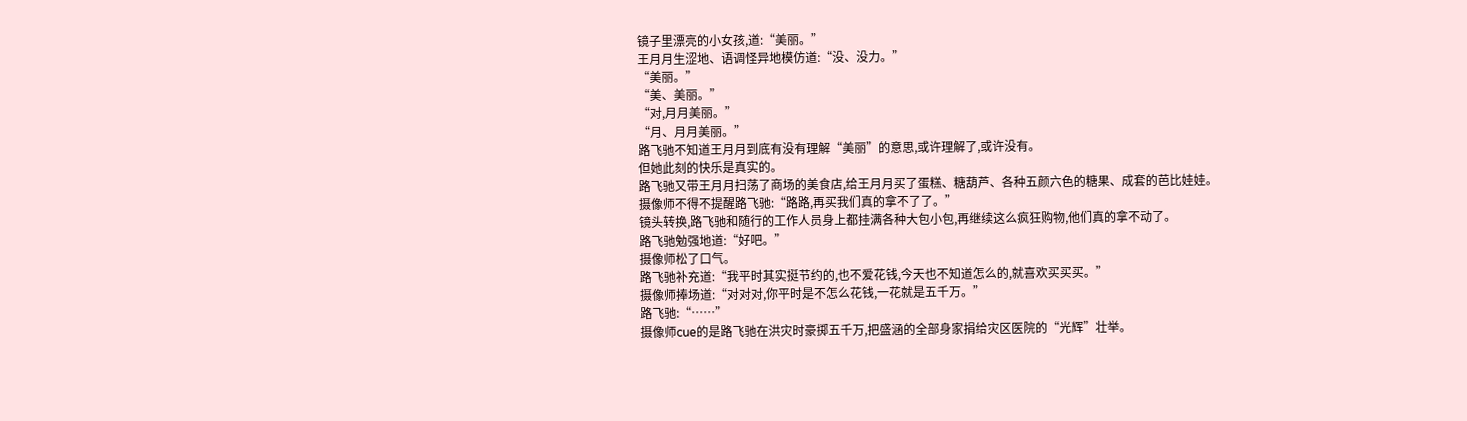镜子里漂亮的小女孩,道:“美丽。”
王月月生涩地、语调怪异地模仿道:“没、没力。”
“美丽。”
“美、美丽。”
“对,月月美丽。”
“月、月月美丽。”
路飞驰不知道王月月到底有没有理解“美丽”的意思,或许理解了,或许没有。
但她此刻的快乐是真实的。
路飞驰又带王月月扫荡了商场的美食店,给王月月买了蛋糕、糖葫芦、各种五颜六色的糖果、成套的芭比娃娃。
摄像师不得不提醒路飞驰:“路路,再买我们真的拿不了了。”
镜头转换,路飞驰和随行的工作人员身上都挂满各种大包小包,再继续这么疯狂购物,他们真的拿不动了。
路飞驰勉强地道:“好吧。”
摄像师松了口气。
路飞驰补充道:“我平时其实挺节约的,也不爱花钱,今天也不知道怎么的,就喜欢买买买。”
摄像师捧场道:“对对对,你平时是不怎么花钱,一花就是五千万。”
路飞驰:“……”
摄像师cue的是路飞驰在洪灾时豪掷五千万,把盛涵的全部身家捐给灾区医院的“光辉”壮举。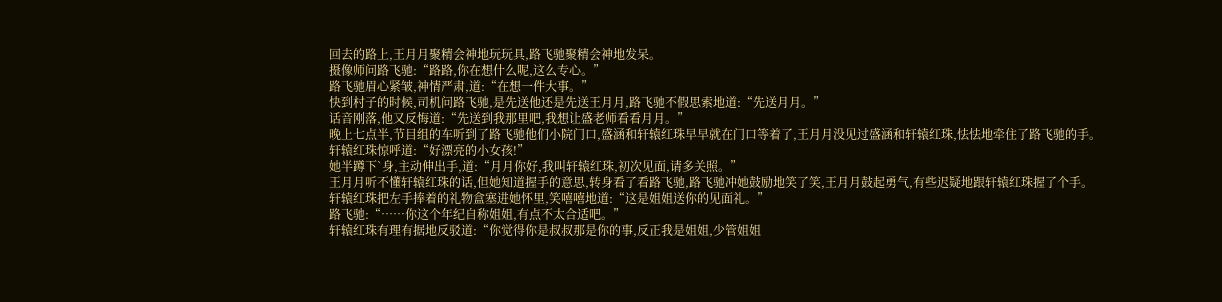回去的路上,王月月聚精会神地玩玩具,路飞驰聚精会神地发呆。
摄像师问路飞驰:“路路,你在想什么呢,这么专心。”
路飞驰眉心紧皱,神情严肃,道:“在想一件大事。”
快到村子的时候,司机问路飞驰,是先送他还是先送王月月,路飞驰不假思索地道:“先送月月。”
话音刚落,他又反悔道:“先送到我那里吧,我想让盛老师看看月月。”
晚上七点半,节目组的车听到了路飞驰他们小院门口,盛涵和轩辕红珠早早就在门口等着了,王月月没见过盛涵和轩辕红珠,怯怯地牵住了路飞驰的手。
轩辕红珠惊呼道:“好漂亮的小女孩!”
她半蹲下`身,主动伸出手,道:“月月你好,我叫轩辕红珠,初次见面,请多关照。”
王月月听不懂轩辕红珠的话,但她知道握手的意思,转身看了看路飞驰,路飞驰冲她鼓励地笑了笑,王月月鼓起勇气,有些迟疑地跟轩辕红珠握了个手。
轩辕红珠把左手捧着的礼物盒塞进她怀里,笑嘻嘻地道:“这是姐姐送你的见面礼。”
路飞驰:“……你这个年纪自称姐姐,有点不太合适吧。”
轩辕红珠有理有据地反驳道:“你觉得你是叔叔那是你的事,反正我是姐姐,少管姐姐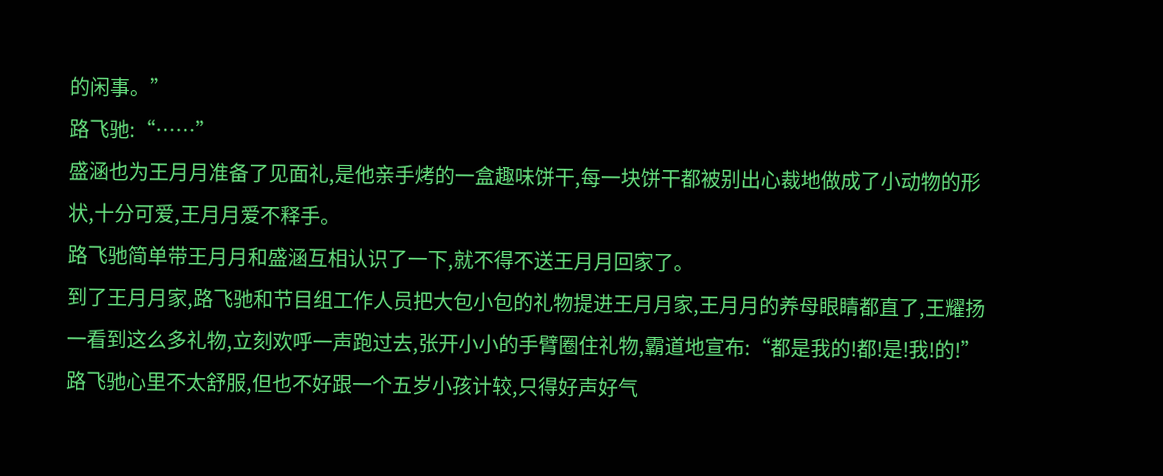的闲事。”
路飞驰:“……”
盛涵也为王月月准备了见面礼,是他亲手烤的一盒趣味饼干,每一块饼干都被别出心裁地做成了小动物的形状,十分可爱,王月月爱不释手。
路飞驰简单带王月月和盛涵互相认识了一下,就不得不送王月月回家了。
到了王月月家,路飞驰和节目组工作人员把大包小包的礼物提进王月月家,王月月的养母眼睛都直了,王耀扬一看到这么多礼物,立刻欢呼一声跑过去,张开小小的手臂圈住礼物,霸道地宣布:“都是我的!都!是!我!的!”
路飞驰心里不太舒服,但也不好跟一个五岁小孩计较,只得好声好气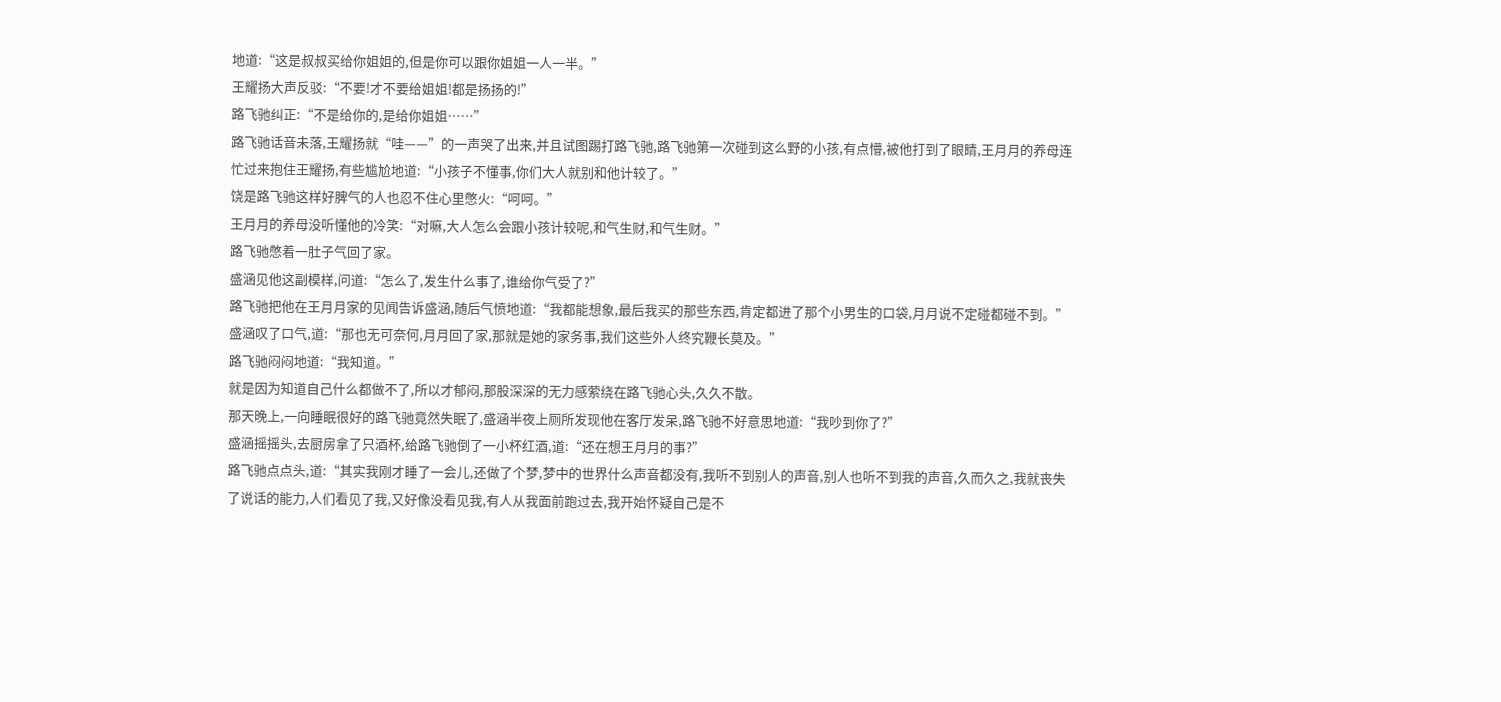地道:“这是叔叔买给你姐姐的,但是你可以跟你姐姐一人一半。”
王耀扬大声反驳:“不要!才不要给姐姐!都是扬扬的!”
路飞驰纠正:“不是给你的,是给你姐姐……”
路飞驰话音未落,王耀扬就“哇——”的一声哭了出来,并且试图踢打路飞驰,路飞驰第一次碰到这么野的小孩,有点懵,被他打到了眼睛,王月月的养母连忙过来抱住王耀扬,有些尴尬地道:“小孩子不懂事,你们大人就别和他计较了。”
饶是路飞驰这样好脾气的人也忍不住心里憋火:“呵呵。”
王月月的养母没听懂他的冷笑:“对嘛,大人怎么会跟小孩计较呢,和气生财,和气生财。”
路飞驰憋着一肚子气回了家。
盛涵见他这副模样,问道:“怎么了,发生什么事了,谁给你气受了?”
路飞驰把他在王月月家的见闻告诉盛涵,随后气愤地道:“我都能想象,最后我买的那些东西,肯定都进了那个小男生的口袋,月月说不定碰都碰不到。”
盛涵叹了口气,道:“那也无可奈何,月月回了家,那就是她的家务事,我们这些外人终究鞭长莫及。”
路飞驰闷闷地道:“我知道。”
就是因为知道自己什么都做不了,所以才郁闷,那股深深的无力感萦绕在路飞驰心头,久久不散。
那天晚上,一向睡眠很好的路飞驰竟然失眠了,盛涵半夜上厕所发现他在客厅发呆,路飞驰不好意思地道:“我吵到你了?”
盛涵摇摇头,去厨房拿了只酒杯,给路飞驰倒了一小杯红酒,道:“还在想王月月的事?”
路飞驰点点头,道:“其实我刚才睡了一会儿,还做了个梦,梦中的世界什么声音都没有,我听不到别人的声音,别人也听不到我的声音,久而久之,我就丧失了说话的能力,人们看见了我,又好像没看见我,有人从我面前跑过去,我开始怀疑自己是不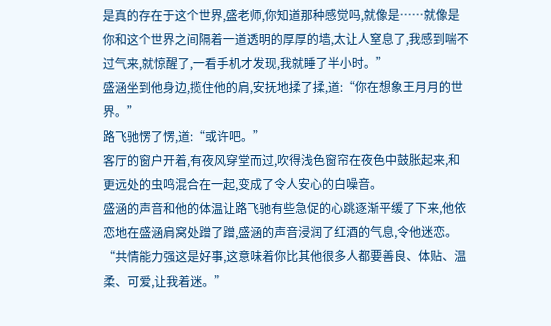是真的存在于这个世界,盛老师,你知道那种感觉吗,就像是……就像是你和这个世界之间隔着一道透明的厚厚的墙,太让人窒息了,我感到喘不过气来,就惊醒了,一看手机才发现,我就睡了半小时。”
盛涵坐到他身边,揽住他的肩,安抚地揉了揉,道:“你在想象王月月的世界。”
路飞驰愣了愣,道:“或许吧。”
客厅的窗户开着,有夜风穿堂而过,吹得浅色窗帘在夜色中鼓胀起来,和更远处的虫鸣混合在一起,变成了令人安心的白噪音。
盛涵的声音和他的体温让路飞驰有些急促的心跳逐渐平缓了下来,他依恋地在盛涵肩窝处蹭了蹭,盛涵的声音浸润了红酒的气息,令他迷恋。
“共情能力强这是好事,这意味着你比其他很多人都要善良、体贴、温柔、可爱,让我着迷。”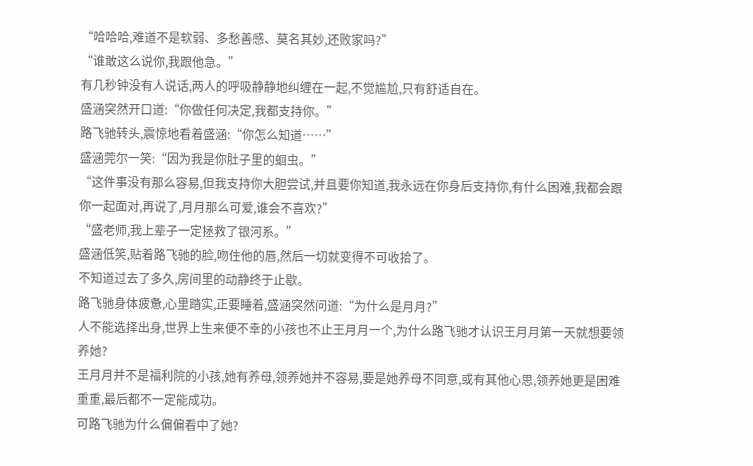“哈哈哈,难道不是软弱、多愁善感、莫名其妙,还败家吗?”
“谁敢这么说你,我跟他急。”
有几秒钟没有人说话,两人的呼吸静静地纠缠在一起,不觉尴尬,只有舒适自在。
盛涵突然开口道:“你做任何决定,我都支持你。”
路飞驰转头,震惊地看着盛涵:“你怎么知道……”
盛涵莞尔一笑:“因为我是你肚子里的蛔虫。”
“这件事没有那么容易,但我支持你大胆尝试,并且要你知道,我永远在你身后支持你,有什么困难,我都会跟你一起面对,再说了,月月那么可爱,谁会不喜欢?”
“盛老师,我上辈子一定拯救了银河系。”
盛涵低笑,贴着路飞驰的脸,吻住他的唇,然后一切就变得不可收拾了。
不知道过去了多久,房间里的动静终于止歇。
路飞驰身体疲惫,心里踏实,正要睡着,盛涵突然问道:“为什么是月月?”
人不能选择出身,世界上生来便不幸的小孩也不止王月月一个,为什么路飞驰才认识王月月第一天就想要领养她?
王月月并不是福利院的小孩,她有养母,领养她并不容易,要是她养母不同意,或有其他心思,领养她更是困难重重,最后都不一定能成功。
可路飞驰为什么偏偏看中了她?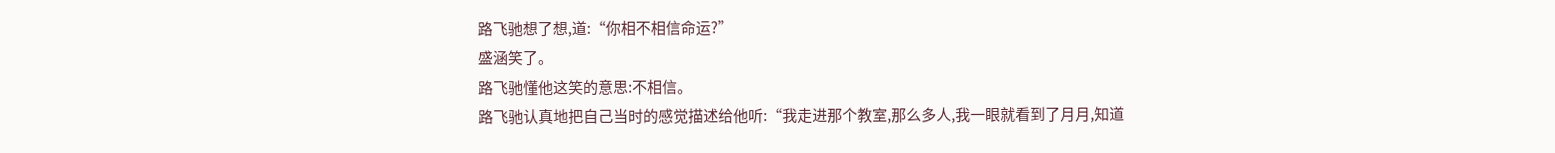路飞驰想了想,道:“你相不相信命运?”
盛涵笑了。
路飞驰懂他这笑的意思:不相信。
路飞驰认真地把自己当时的感觉描述给他听:“我走进那个教室,那么多人,我一眼就看到了月月,知道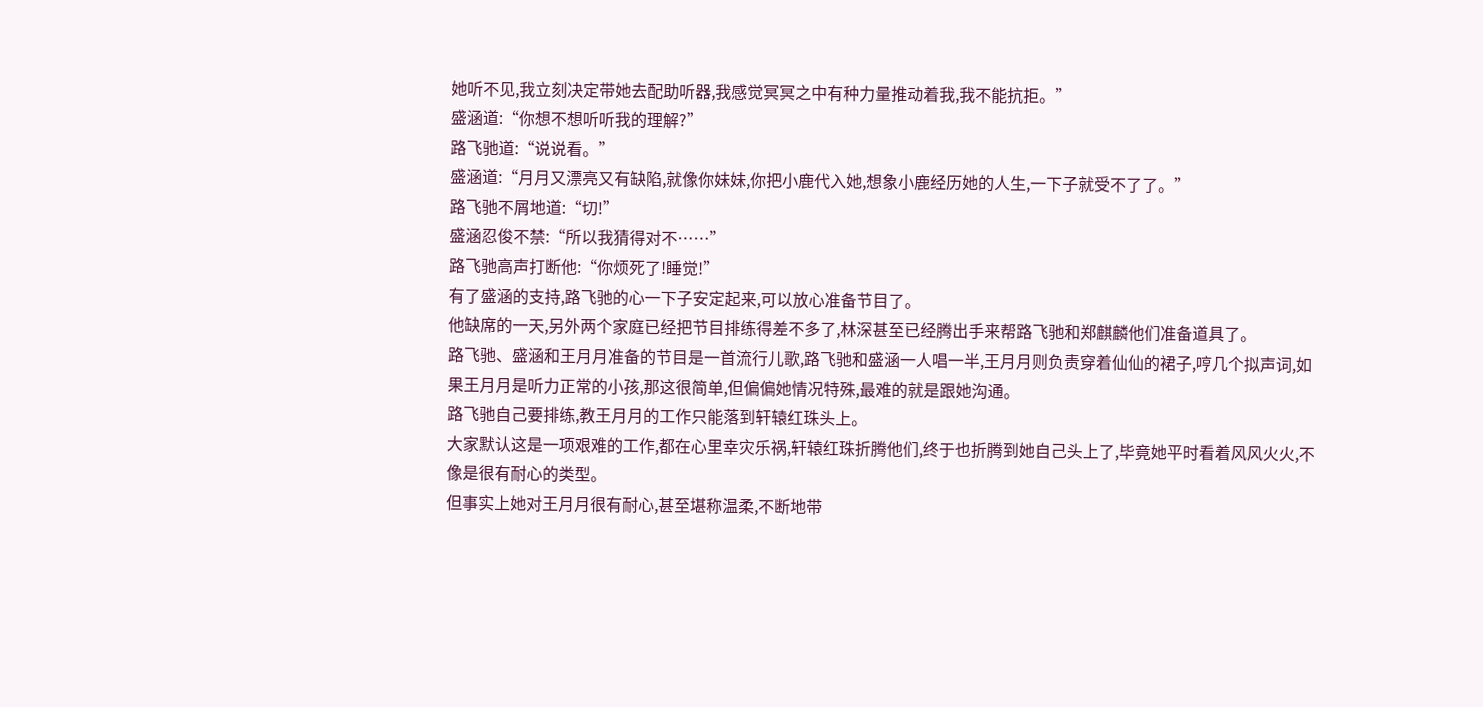她听不见,我立刻决定带她去配助听器,我感觉冥冥之中有种力量推动着我,我不能抗拒。”
盛涵道:“你想不想听听我的理解?”
路飞驰道:“说说看。”
盛涵道:“月月又漂亮又有缺陷,就像你妹妹,你把小鹿代入她,想象小鹿经历她的人生,一下子就受不了了。”
路飞驰不屑地道:“切!”
盛涵忍俊不禁:“所以我猜得对不……”
路飞驰高声打断他:“你烦死了!睡觉!”
有了盛涵的支持,路飞驰的心一下子安定起来,可以放心准备节目了。
他缺席的一天,另外两个家庭已经把节目排练得差不多了,林深甚至已经腾出手来帮路飞驰和郑麒麟他们准备道具了。
路飞驰、盛涵和王月月准备的节目是一首流行儿歌,路飞驰和盛涵一人唱一半,王月月则负责穿着仙仙的裙子,哼几个拟声词,如果王月月是听力正常的小孩,那这很简单,但偏偏她情况特殊,最难的就是跟她沟通。
路飞驰自己要排练,教王月月的工作只能落到轩辕红珠头上。
大家默认这是一项艰难的工作,都在心里幸灾乐祸,轩辕红珠折腾他们,终于也折腾到她自己头上了,毕竟她平时看着风风火火,不像是很有耐心的类型。
但事实上她对王月月很有耐心,甚至堪称温柔,不断地带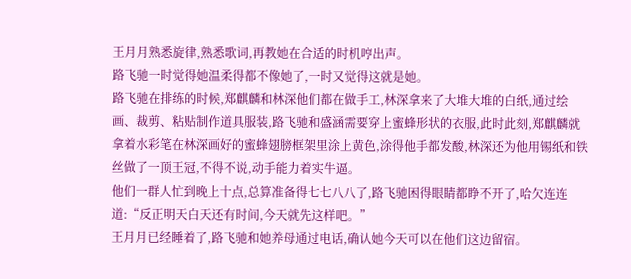王月月熟悉旋律,熟悉歌词,再教她在合适的时机哼出声。
路飞驰一时觉得她温柔得都不像她了,一时又觉得这就是她。
路飞驰在排练的时候,郑麒麟和林深他们都在做手工,林深拿来了大堆大堆的白纸,通过绘画、裁剪、粘贴制作道具服装,路飞驰和盛涵需要穿上蜜蜂形状的衣服,此时此刻,郑麒麟就拿着水彩笔在林深画好的蜜蜂翅膀框架里涂上黄色,涂得他手都发酸,林深还为他用锡纸和铁丝做了一顶王冠,不得不说,动手能力着实牛逼。
他们一群人忙到晚上十点,总算准备得七七八八了,路飞驰困得眼睛都睁不开了,哈欠连连道:“反正明天白天还有时间,今天就先这样吧。”
王月月已经睡着了,路飞驰和她养母通过电话,确认她今天可以在他们这边留宿。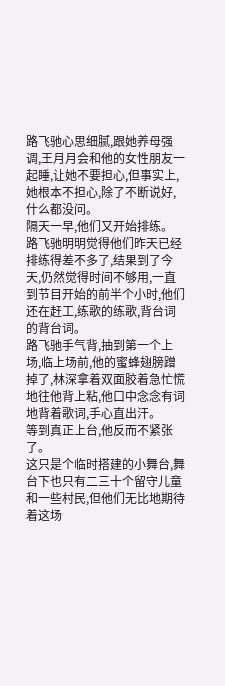路飞驰心思细腻,跟她养母强调,王月月会和他的女性朋友一起睡,让她不要担心,但事实上,她根本不担心,除了不断说好,什么都没问。
隔天一早,他们又开始排练。
路飞驰明明觉得他们昨天已经排练得差不多了,结果到了今天,仍然觉得时间不够用,一直到节目开始的前半个小时,他们还在赶工,练歌的练歌,背台词的背台词。
路飞驰手气背,抽到第一个上场,临上场前,他的蜜蜂翅膀蹭掉了,林深拿着双面胶着急忙慌地往他背上粘,他口中念念有词地背着歌词,手心直出汗。
等到真正上台,他反而不紧张了。
这只是个临时搭建的小舞台,舞台下也只有二三十个留守儿童和一些村民,但他们无比地期待着这场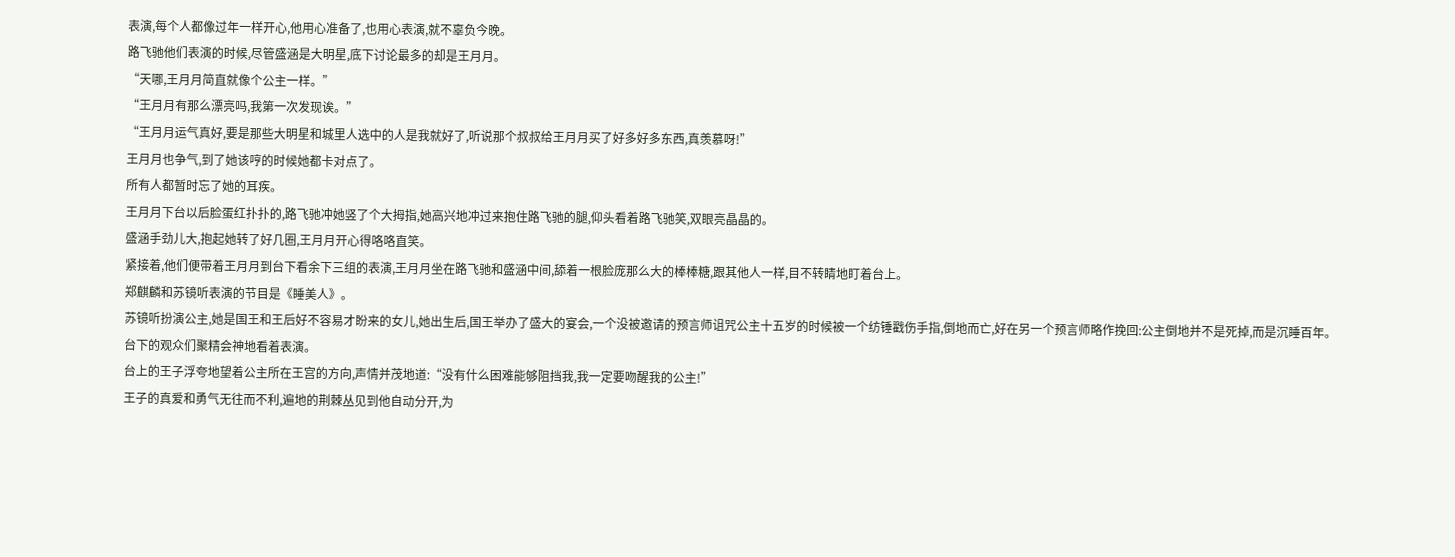表演,每个人都像过年一样开心,他用心准备了,也用心表演,就不辜负今晚。
路飞驰他们表演的时候,尽管盛涵是大明星,底下讨论最多的却是王月月。
“天哪,王月月简直就像个公主一样。”
“王月月有那么漂亮吗,我第一次发现诶。”
“王月月运气真好,要是那些大明星和城里人选中的人是我就好了,听说那个叔叔给王月月买了好多好多东西,真羡慕呀!”
王月月也争气,到了她该哼的时候她都卡对点了。
所有人都暂时忘了她的耳疾。
王月月下台以后脸蛋红扑扑的,路飞驰冲她竖了个大拇指,她高兴地冲过来抱住路飞驰的腿,仰头看着路飞驰笑,双眼亮晶晶的。
盛涵手劲儿大,抱起她转了好几圈,王月月开心得咯咯直笑。
紧接着,他们便带着王月月到台下看余下三组的表演,王月月坐在路飞驰和盛涵中间,舔着一根脸庞那么大的棒棒糖,跟其他人一样,目不转睛地盯着台上。
郑麒麟和苏镜听表演的节目是《睡美人》。
苏镜听扮演公主,她是国王和王后好不容易才盼来的女儿,她出生后,国王举办了盛大的宴会,一个没被邀请的预言师诅咒公主十五岁的时候被一个纺锤戳伤手指,倒地而亡,好在另一个预言师略作挽回:公主倒地并不是死掉,而是沉睡百年。
台下的观众们聚精会神地看着表演。
台上的王子浮夸地望着公主所在王宫的方向,声情并茂地道:“没有什么困难能够阻挡我,我一定要吻醒我的公主!”
王子的真爱和勇气无往而不利,遍地的荆棘丛见到他自动分开,为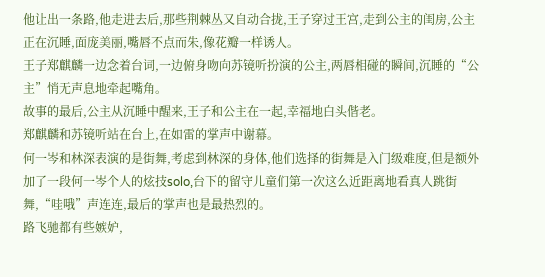他让出一条路,他走进去后,那些荆棘丛又自动合拢,王子穿过王宫,走到公主的闺房,公主正在沉睡,面庞美丽,嘴唇不点而朱,像花瓣一样诱人。
王子郑麒麟一边念着台词,一边俯身吻向苏镜听扮演的公主,两唇相碰的瞬间,沉睡的“公主”悄无声息地牵起嘴角。
故事的最后,公主从沉睡中醒来,王子和公主在一起,幸福地白头偕老。
郑麒麟和苏镜听站在台上,在如雷的掌声中谢幕。
何一岑和林深表演的是街舞,考虑到林深的身体,他们选择的街舞是入门级难度,但是额外加了一段何一岑个人的炫技solo,台下的留守儿童们第一次这么近距离地看真人跳街舞,“哇哦”声连连,最后的掌声也是最热烈的。
路飞驰都有些嫉妒,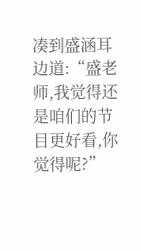凑到盛涵耳边道:“盛老师,我觉得还是咱们的节目更好看,你觉得呢?”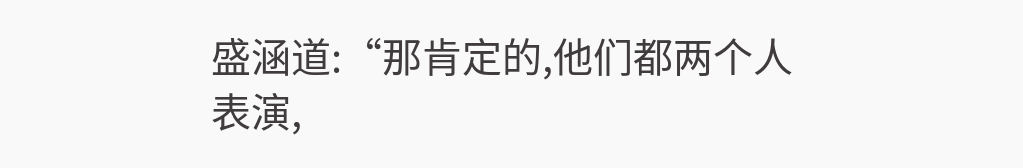盛涵道:“那肯定的,他们都两个人表演,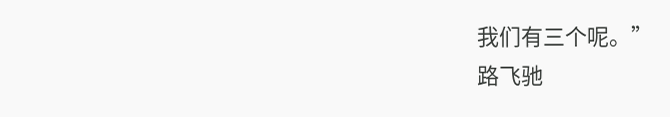我们有三个呢。”
路飞驰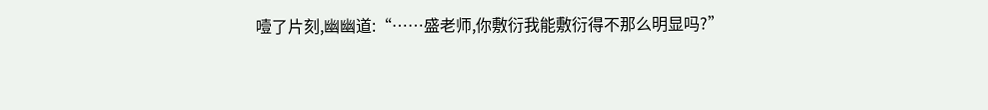噎了片刻,幽幽道:“……盛老师,你敷衍我能敷衍得不那么明显吗?”